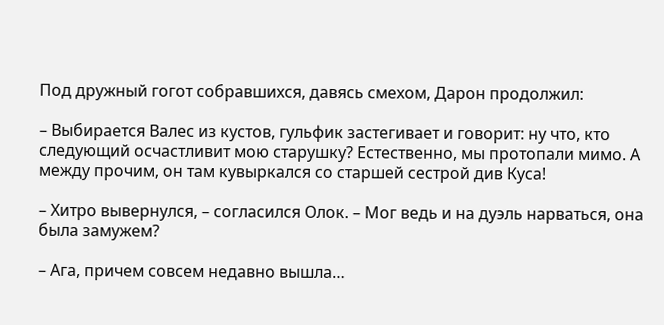Под дружный гогот собравшихся, давясь смехом, Дарон продолжил:

– Выбирается Валес из кустов, гульфик застегивает и говорит: ну что, кто следующий осчастливит мою старушку? Естественно, мы протопали мимо. А между прочим, он там кувыркался со старшей сестрой див Куса!

– Хитро вывернулся, – согласился Олок. – Мог ведь и на дуэль нарваться, она была замужем?

– Ага, причем совсем недавно вышла…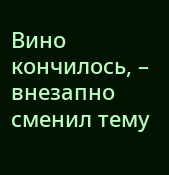Вино кончилось, – внезапно сменил тему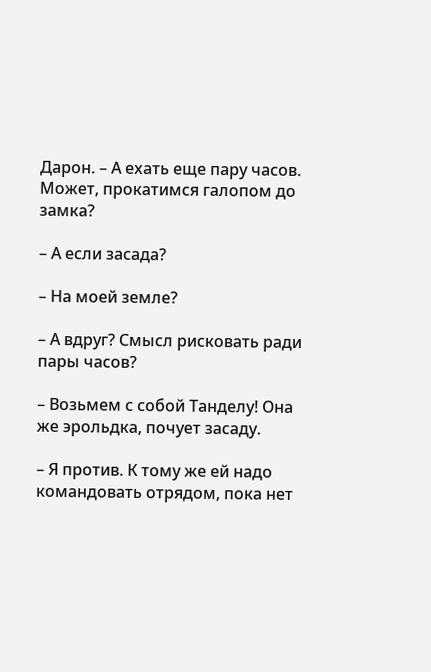Дарон. – А ехать еще пару часов. Может, прокатимся галопом до замка?

– А если засада?

– На моей земле?

– А вдруг? Смысл рисковать ради пары часов?

– Возьмем с собой Танделу! Она же эрольдка, почует засаду.

– Я против. К тому же ей надо командовать отрядом, пока нет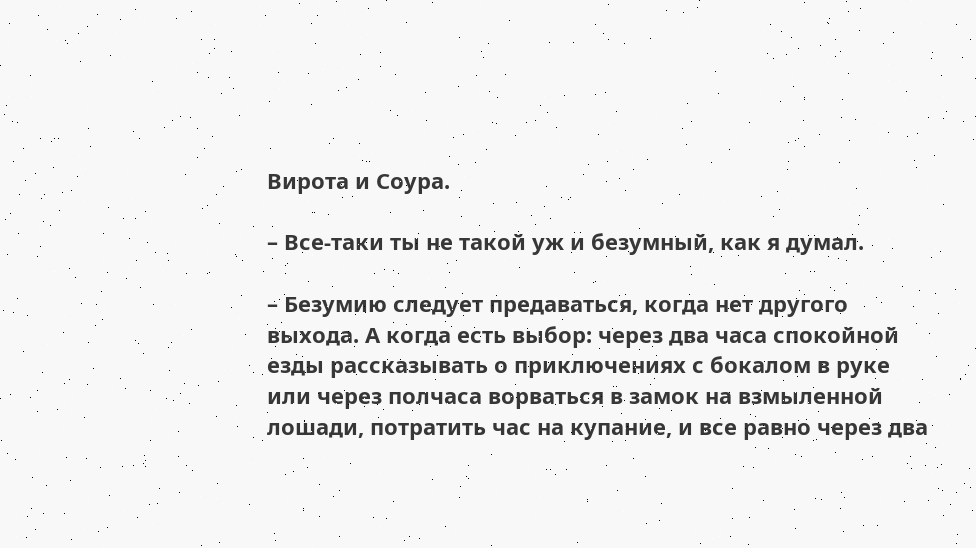Вирота и Соура.

– Все-таки ты не такой уж и безумный, как я думал.

– Безумию следует предаваться, когда нет другого выхода. А когда есть выбор: через два часа спокойной езды рассказывать о приключениях с бокалом в руке или через полчаса ворваться в замок на взмыленной лошади, потратить час на купание, и все равно через два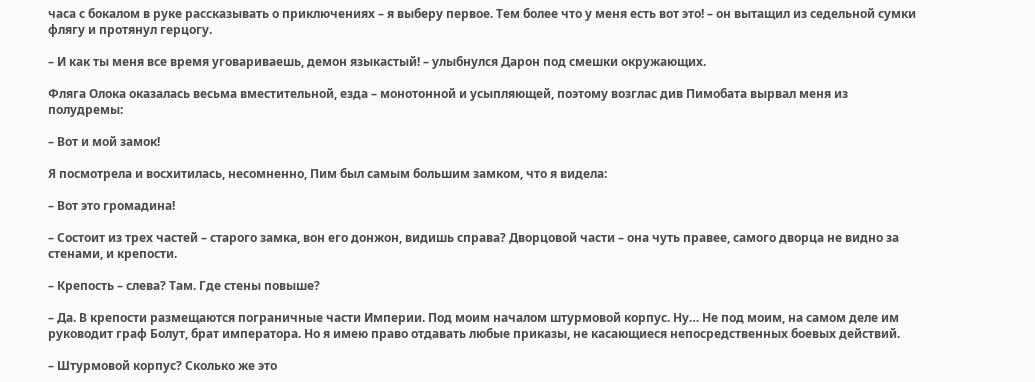часа с бокалом в руке рассказывать о приключениях – я выберу первое. Тем более что у меня есть вот это! – он вытащил из седельной сумки флягу и протянул герцогу.

– И как ты меня все время уговариваешь, демон языкастый! – улыбнулся Дарон под смешки окружающих.

Фляга Олока оказалась весьма вместительной, езда – монотонной и усыпляющей, поэтому возглас див Пимобата вырвал меня из полудремы:

– Вот и мой замок!

Я посмотрела и восхитилась, несомненно, Пим был самым большим замком, что я видела:

– Вот это громадина!

– Состоит из трех частей – старого замка, вон его донжон, видишь справа? Дворцовой части – она чуть правее, самого дворца не видно за стенами, и крепости.

– Крепость – слева? Там. Где стены повыше?

– Да. В крепости размещаются пограничные части Империи. Под моим началом штурмовой корпус. Ну… Не под моим, на самом деле им руководит граф Болут, брат императора. Но я имею право отдавать любые приказы, не касающиеся непосредственных боевых действий.

– Штурмовой корпус? Сколько же это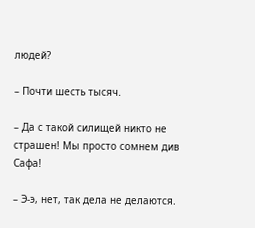людей?

– Почти шесть тысяч.

– Да с такой силищей никто не страшен! Мы просто сомнем див Сафа!

– Э-э, нет, так дела не делаются.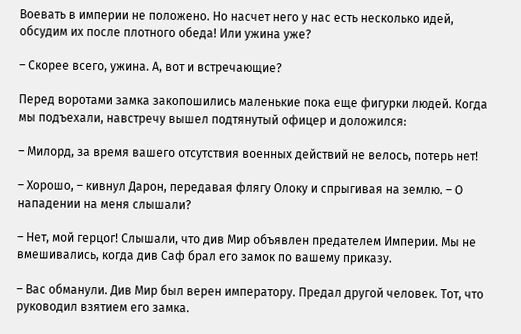Воевать в империи не положено. Но насчет него у нас есть несколько идей, обсудим их после плотного обеда! Или ужина уже?

– Скорее всего, ужина. А, вот и встречающие?

Перед воротами замка закопошились маленькие пока еще фигурки людей. Когда мы подъехали, навстречу вышел подтянутый офицер и доложился:

– Милорд, за время вашего отсутствия военных действий не велось, потерь нет!

– Хорошо, – кивнул Дарон, передавая флягу Олоку и спрыгивая на землю. – О нападении на меня слышали?

– Нет, мой герцог! Слышали, что див Мир объявлен предателем Империи. Мы не вмешивались, когда див Саф брал его замок по вашему приказу.

– Вас обманули. Див Мир был верен императору. Предал другой человек. Тот, что руководил взятием его замка.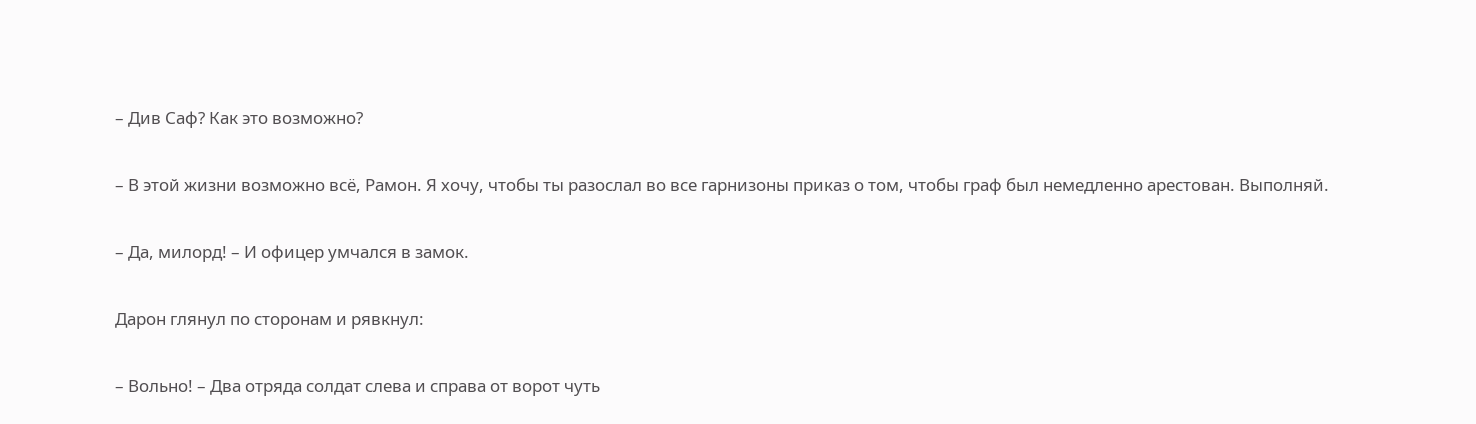– Див Саф? Как это возможно?

– В этой жизни возможно всё, Рамон. Я хочу, чтобы ты разослал во все гарнизоны приказ о том, чтобы граф был немедленно арестован. Выполняй.

– Да, милорд! – И офицер умчался в замок.

Дарон глянул по сторонам и рявкнул:

– Вольно! – Два отряда солдат слева и справа от ворот чуть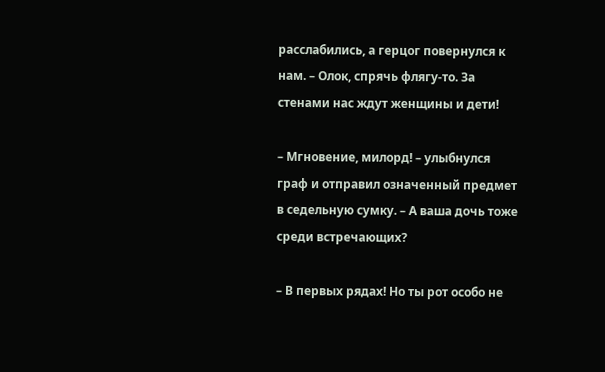расслабились, а герцог повернулся к нам. – Олок, спрячь флягу-то. За стенами нас ждут женщины и дети!

– Мгновение, милорд! – улыбнулся граф и отправил означенный предмет в седельную сумку. – А ваша дочь тоже среди встречающих?

– В первых рядах! Но ты рот особо не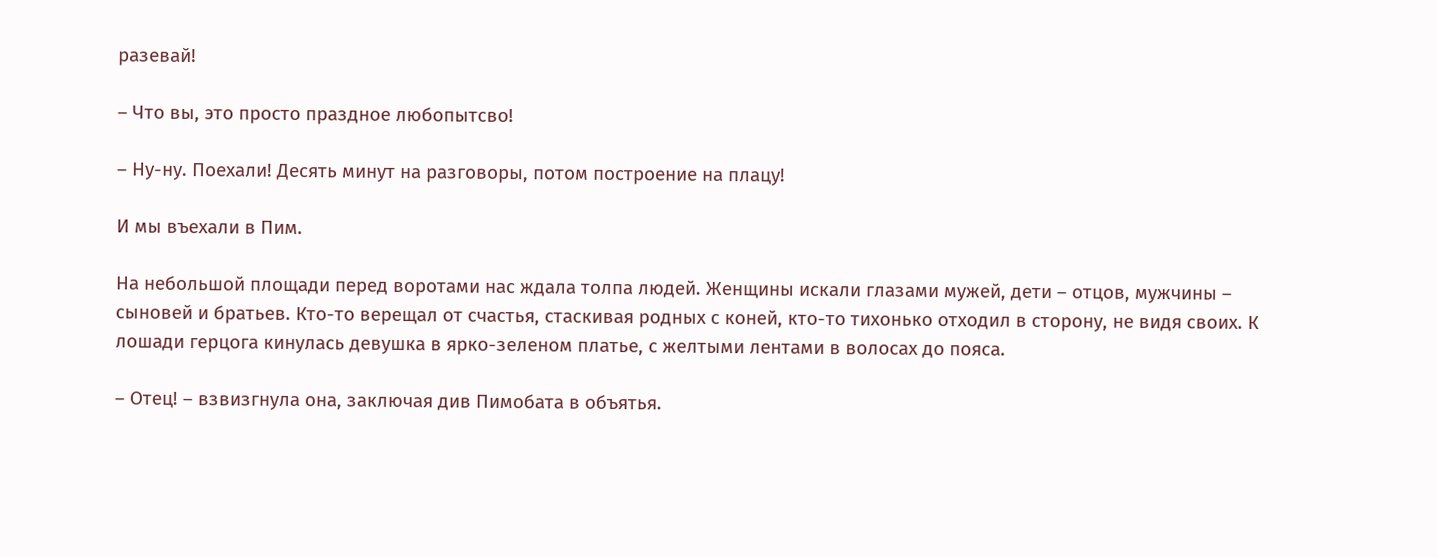разевай!

– Что вы, это просто праздное любопытсво!

– Ну-ну. Поехали! Десять минут на разговоры, потом построение на плацу!

И мы въехали в Пим.

На небольшой площади перед воротами нас ждала толпа людей. Женщины искали глазами мужей, дети – отцов, мужчины – сыновей и братьев. Кто-то верещал от счастья, стаскивая родных с коней, кто-то тихонько отходил в сторону, не видя своих. К лошади герцога кинулась девушка в ярко-зеленом платье, с желтыми лентами в волосах до пояса.

– Отец! – взвизгнула она, заключая див Пимобата в объятья.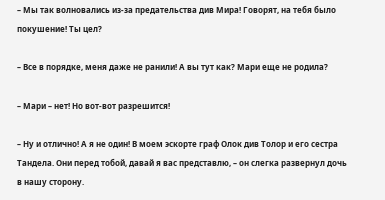– Мы так волновались из-за предательства див Мира! Говорят, на тебя было покушение! Ты цел?

– Все в порядке, меня даже не ранили! А вы тут как? Мари еще не родила?

– Мари – нет! Но вот-вот разрешится!

– Ну и отлично! А я не один! В моем эскорте граф Олок див Толор и его сестра Тандела. Они перед тобой, давай я вас представлю, – он слегка развернул дочь в нашу сторону.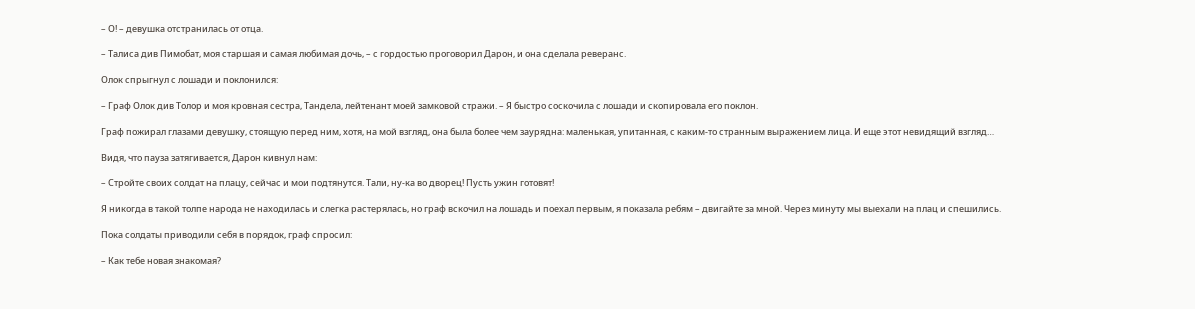– О! – девушка отстранилась от отца.

– Талиса див Пимобат, моя старшая и самая любимая дочь, – с гордостью проговорил Дарон, и она сделала реверанс.

Олок спрыгнул с лошади и поклонился:

– Граф Олок див Толор и моя кровная сестра, Тандела, лейтенант моей замковой стражи. – Я быстро соскочила с лошади и скопировала его поклон.

Граф пожирал глазами девушку, стоящую перед ним, хотя, на мой взгляд, она была более чем заурядна: маленькая, упитанная, с каким-то странным выражением лица. И еще этот невидящий взгляд…

Видя, что пауза затягивается, Дарон кивнул нам:

– Стройте своих солдат на плацу, сейчас и мои подтянутся. Тали, ну-ка во дворец! Пусть ужин готовят!

Я никогда в такой толпе народа не находилась и слегка растерялась, но граф вскочил на лошадь и поехал первым, я показала ребям – двигайте за мной. Через минуту мы выехали на плац и спешились.

Пока солдаты приводили себя в порядок, граф спросил:

– Как тебе новая знакомая?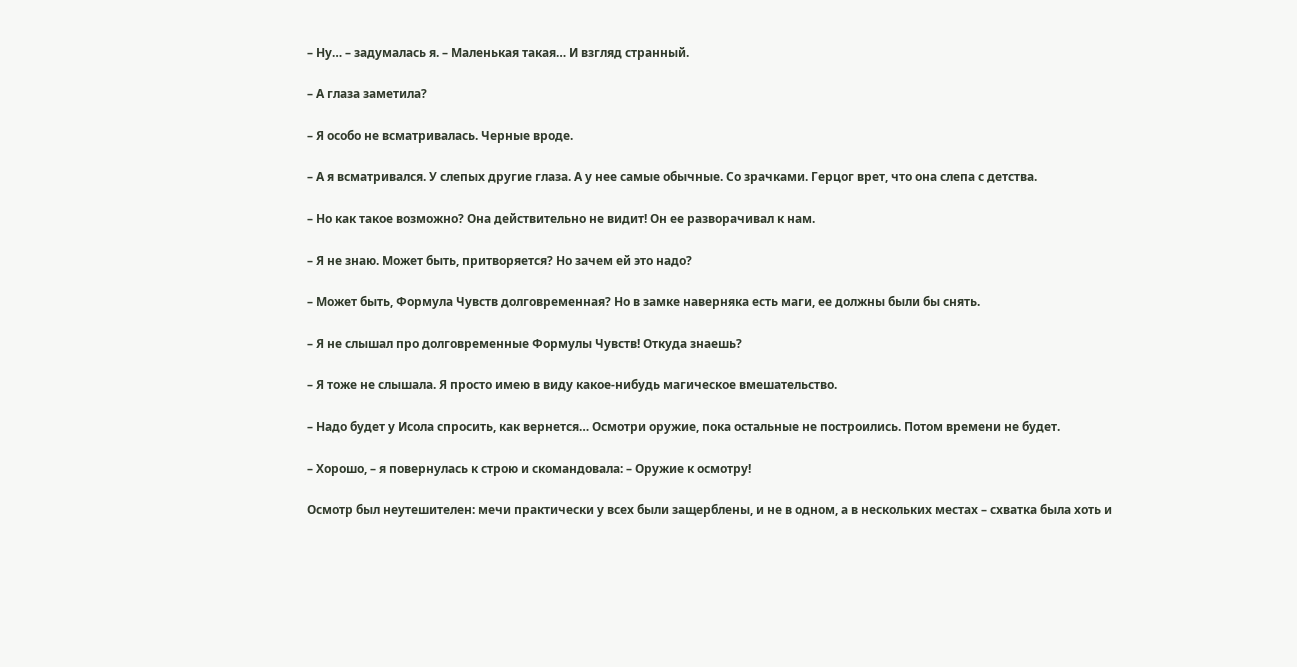– Ну… – задумалась я. – Маленькая такая… И взгляд странный.

– А глаза заметила?

– Я особо не всматривалась. Черные вроде.

– А я всматривался. У слепых другие глаза. А у нее самые обычные. Со зрачками. Герцог врет, что она слепа с детства.

– Но как такое возможно? Она действительно не видит! Он ее разворачивал к нам.

– Я не знаю. Может быть, притворяется? Но зачем ей это надо?

– Может быть, Формула Чувств долговременная? Но в замке наверняка есть маги, ее должны были бы снять.

– Я не слышал про долговременные Формулы Чувств! Откуда знаешь?

– Я тоже не слышала. Я просто имею в виду какое-нибудь магическое вмешательство.

– Надо будет у Исола спросить, как вернется… Осмотри оружие, пока остальные не построились. Потом времени не будет.

– Хорошо, – я повернулась к строю и скомандовала: – Оружие к осмотру!

Осмотр был неутешителен: мечи практически у всех были защерблены, и не в одном, а в нескольких местах – схватка была хоть и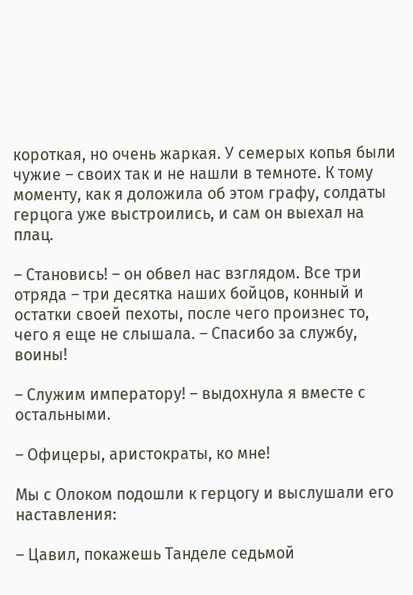короткая, но очень жаркая. У семерых копья были чужие – своих так и не нашли в темноте. К тому моменту, как я доложила об этом графу, солдаты герцога уже выстроились, и сам он выехал на плац.

– Становись! – он обвел нас взглядом. Все три отряда – три десятка наших бойцов, конный и остатки своей пехоты, после чего произнес то, чего я еще не слышала. – Спасибо за службу, воины!

– Служим императору! – выдохнула я вместе с остальными.

– Офицеры, аристократы, ко мне!

Мы с Олоком подошли к герцогу и выслушали его наставления:

– Цавил, покажешь Танделе седьмой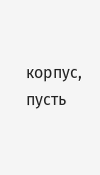корпус, пусть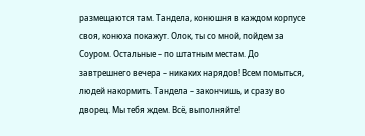размещаются там. Тандела, конюшня в каждом корпусе своя, конюха покажут. Олок, ты со мной, пойдем за Соуром. Остальные – по штатным местам. До завтрешнего вечера – никаких нарядов! Всем помыться, людей накормить. Тандела – закончишь, и сразу во дворец. Мы тебя ждем. Всё, выполняйте!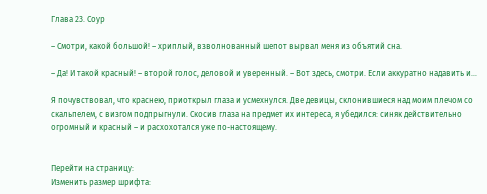Глава 23. Соур

– Смотри, какой большой! – хриплый, взволнованный шепот вырвал меня из объятий сна.

– Да! И такой красный! – второй голос, деловой и уверенный. – Вот здесь, смотри. Если аккуратно надавить и…

Я почувствовал, что краснею, приоткрыл глаза и усмехнулся. Две девицы, склонившиеся над моим плечом со скальпелем, с визгом подпрыгнули. Скосив глаза на предмет их интереса, я убедился: синяк действительно огромный и красный – и расхохотался уже по-настоящему.


Перейти на страницу:
Изменить размер шрифта: